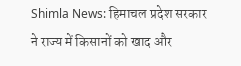Shimla News: हिमाचल प्रदेश सरकार ने राज्य में किसानों को खाद और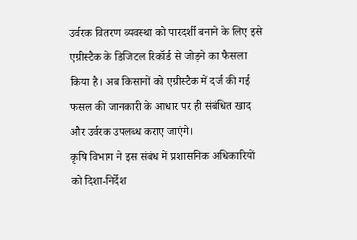उर्वरक वितरण व्यवस्था को पारदर्शी बनाने के लिए इसे एग्रीस्टैक के डिजिटल रिकॉर्ड से जोड़ने का फैसला किया है। अब किसानों को एग्रीस्टैक में दर्ज की गई फसल की जानकारी के आधार पर ही संबंधित खाद और उर्वरक उपलब्ध कराए जाएंगे।
कृषि विभाग ने इस संबंध में प्रशासनिक अधिकारियों को दिशा-निर्देश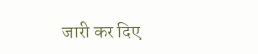जारी कर दिए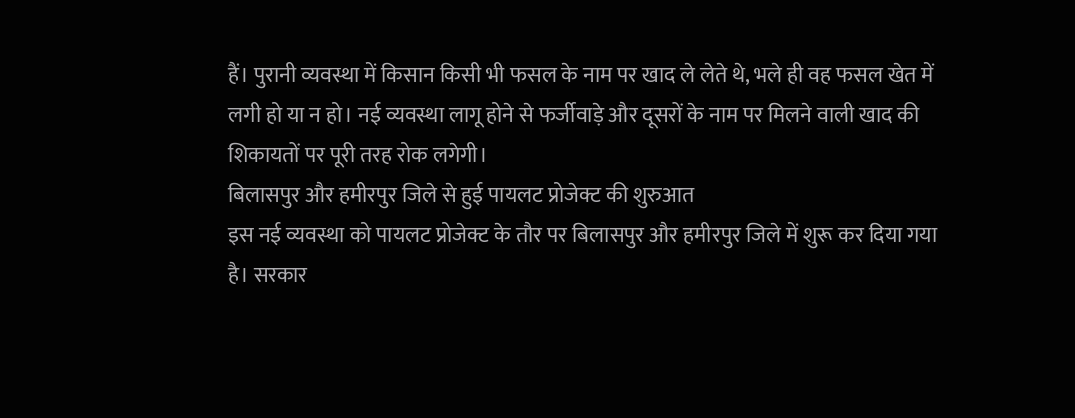हैं। पुरानी व्यवस्था में किसान किसी भी फसल के नाम पर खाद ले लेते थे, भले ही वह फसल खेत में लगी हो या न हो। नई व्यवस्था लागू होने से फर्जीवाड़े और दूसरों के नाम पर मिलने वाली खाद की शिकायतों पर पूरी तरह रोक लगेगी।
बिलासपुर और हमीरपुर जिले से हुई पायलट प्रोजेक्ट की शुरुआत
इस नई व्यवस्था को पायलट प्रोजेक्ट के तौर पर बिलासपुर और हमीरपुर जिले में शुरू कर दिया गया है। सरकार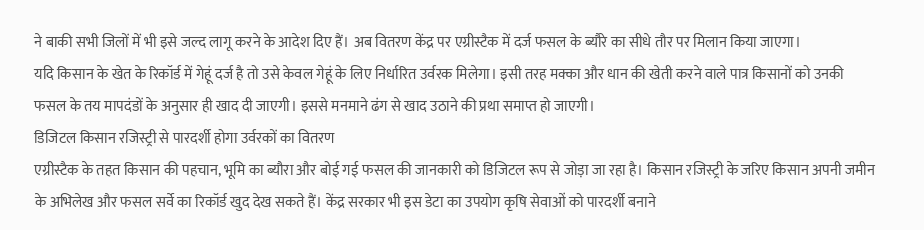ने बाकी सभी जिलों में भी इसे जल्द लागू करने के आदेश दिए हैं। अब वितरण केंद्र पर एग्रीस्टैक में दर्ज फसल के ब्यौरे का सीधे तौर पर मिलान किया जाएगा।
यदि किसान के खेत के रिकॉर्ड में गेहूं दर्ज है तो उसे केवल गेहूं के लिए निर्धारित उर्वरक मिलेगा। इसी तरह मक्का और धान की खेती करने वाले पात्र किसानों को उनकी फसल के तय मापदंडों के अनुसार ही खाद दी जाएगी। इससे मनमाने ढंग से खाद उठाने की प्रथा समाप्त हो जाएगी।
डिजिटल किसान रजिस्ट्री से पारदर्शी होगा उर्वरकों का वितरण
एग्रीस्टैक के तहत किसान की पहचान, भूमि का ब्यौरा और बोई गई फसल की जानकारी को डिजिटल रूप से जोड़ा जा रहा है। किसान रजिस्ट्री के जरिए किसान अपनी जमीन के अभिलेख और फसल सर्वे का रिकॉर्ड खुद देख सकते हैं। केंद्र सरकार भी इस डेटा का उपयोग कृषि सेवाओं को पारदर्शी बनाने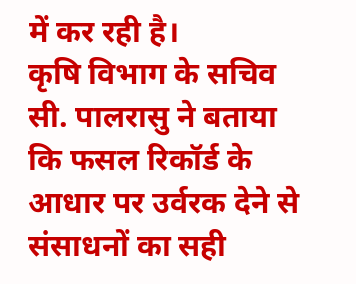में कर रही है।
कृषि विभाग के सचिव सी. पालरासु ने बताया कि फसल रिकॉर्ड के आधार पर उर्वरक देने से संसाधनों का सही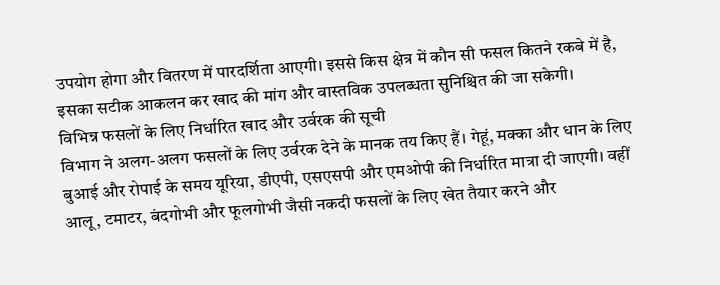उपयोग होगा और वितरण में पारदर्शिता आएगी। इससे किस क्षेत्र में कौन सी फसल कितने रकबे में है, इसका सटीक आकलन कर खाद की मांग और वास्तविक उपलब्धता सुनिश्चित की जा सकेगी।
विभिन्न फसलों के लिए निर्धारित खाद और उर्वरक की सूची
विभाग ने अलग-अलग फसलों के लिए उर्वरक देने के मानक तय किए हैं। गेहूं, मक्का और धान के लिए बुआई और रोपाई के समय यूरिया, डीएपी, एसएसपी और एमओपी की निर्धारित मात्रा दी जाएगी। वहीं आलू, टमाटर, बंदगोभी और फूलगोभी जैसी नकदी फसलों के लिए खेत तैयार करने और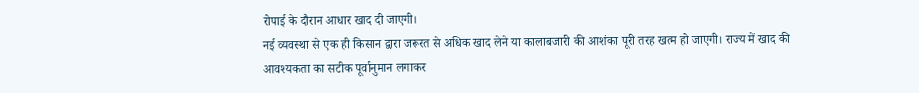रोपाई के दौरान आधार खाद दी जाएगी।
नई व्यवस्था से एक ही किसान द्वारा जरूरत से अधिक खाद लेने या कालाबजारी की आशंका पूरी तरह खत्म हो जाएगी। राज्य में खाद की आवश्यकता का सटीक पूर्वानुमान लगाकर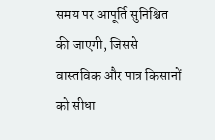समय पर आपूर्ति सुनिश्चित की जाएगी, जिससे वास्तविक और पात्र किसानों को सीधा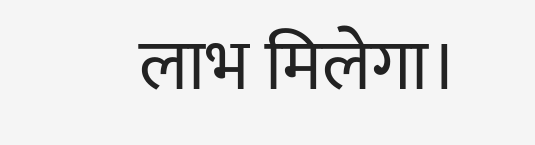लाभ मिलेगा।